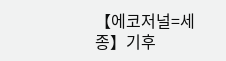【에코저널=세종】기후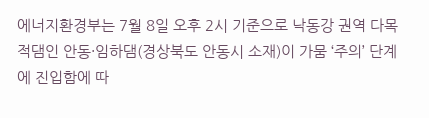에너지환경부는 7월 8일 오후 2시 기준으로 낙동강 권역 다목적댐인 안동·임하댐(경상북도 안동시 소재)이 가뭄 ‘주의’ 단계에 진입함에 따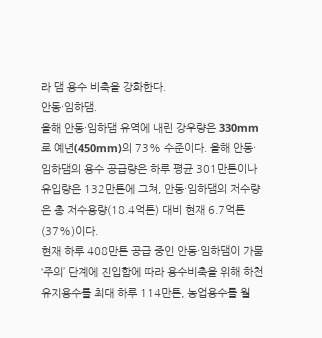라 댐 용수 비축을 강화한다.
안동·임하댐.
올해 안동·임하댐 유역에 내린 강우량은 330mm로 예년(450mm)의 73% 수준이다. 올해 안동·임하댐의 용수 공급량은 하루 평균 301만톤이나 유입량은 132만톤에 그쳐, 안동·임하댐의 저수량은 총 저수용량(18.4억톤) 대비 현재 6.7억톤(37%)이다.
현재 하루 408만톤 공급 중인 안동·임하댐이 가뭄 ‘주의’ 단계에 진입함에 따라 용수비축을 위해 하천유지용수를 최대 하루 114만톤, 농업용수를 월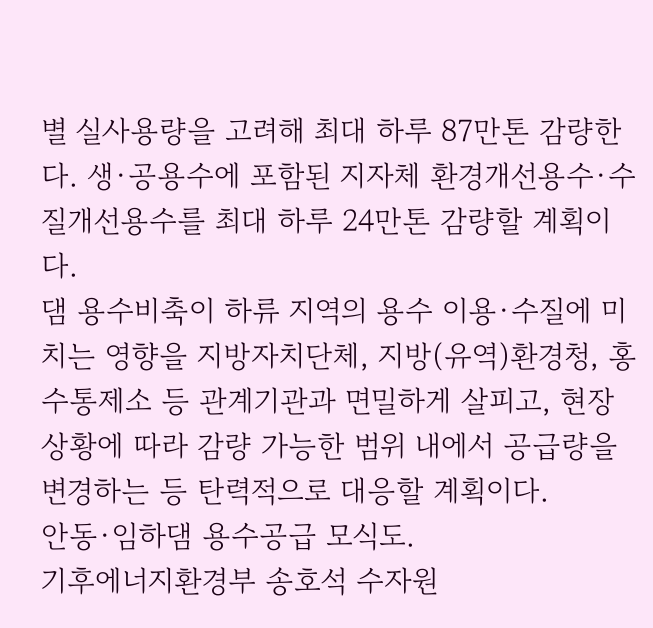별 실사용량을 고려해 최대 하루 87만톤 감량한다. 생·공용수에 포함된 지자체 환경개선용수·수질개선용수를 최대 하루 24만톤 감량할 계획이다.
댐 용수비축이 하류 지역의 용수 이용·수질에 미치는 영향을 지방자치단체, 지방(유역)환경청, 홍수통제소 등 관계기관과 면밀하게 살피고, 현장 상황에 따라 감량 가능한 범위 내에서 공급량을 변경하는 등 탄력적으로 대응할 계획이다.
안동·임하댐 용수공급 모식도.
기후에너지환경부 송호석 수자원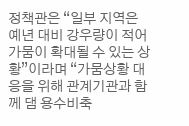정책관은 “일부 지역은 예년 대비 강우량이 적어 가뭄이 확대될 수 있는 상황”이라며 “가뭄상황 대응을 위해 관계기관과 함께 댐 용수비축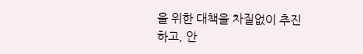을 위한 대책을 차질없이 추진하고, 안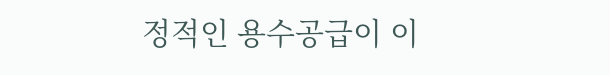정적인 용수공급이 이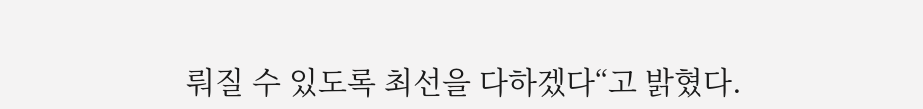뤄질 수 있도록 최선을 다하겠다“고 밝혔다.